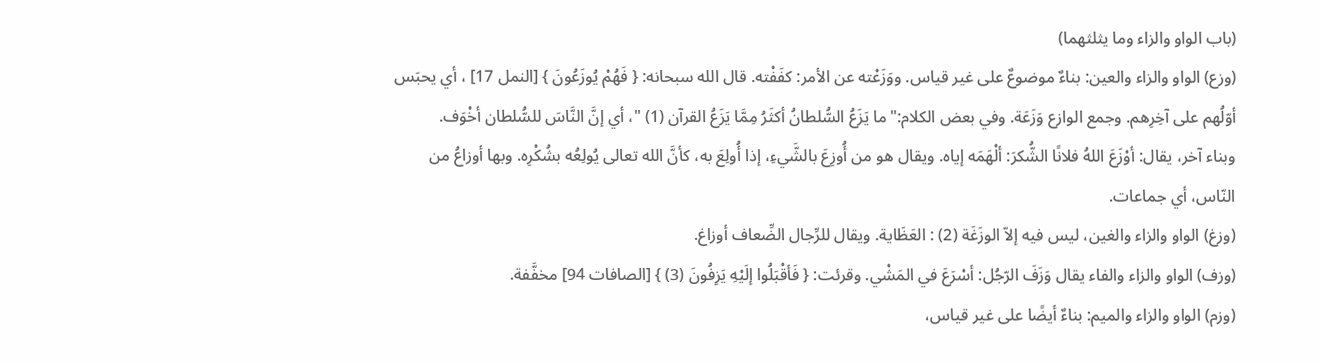(باب الواو والزاء وما يثلثهما)
(وزع) الواو والزاء والعين: بناءٌ موضوعٌ على غير قياس. ووَزَعْته عن الأمر: كفَفْته. قال الله سبحانه: { فَهُمْ يُوزَعُونَ } [النمل 17] ، أي يحبَس أوّلُهم على آخِرِهم. وجمع الوازع وَزَعَة. وفي بعض الكلام:"ما يَزَعُ السُّلطانُ أكثَرُ مِمَّا يَزَعُ القرآن (1) "، أي إنَّ النَّاسَ للسُّلطان أخْوَف.
وبناء آخر، يقال: أوْزَعَ اللهُ فلانًا الشُّكرَ: ألْهَمَه إياه. ويقال هو من أُوزِعَ بالشَّيءِ، إذا أُولِعَ به، كأنَّ الله تعالى يُولِعُه بشُكْرِه. وبها أوزاعُ من النّاس، أي جماعات.
(وزغ) الواو والزاء والغين، ليس فيه إلاّ الوزَغَة (2) : العَظَاية. ويقال للرِّجال الضِّعاف أوزاغ.
(وزف) الواو والزاء والفاء يقال وَزَفَ الرّجُل: أسْرَعَ في المَشْي. وقرئت: { فَأقْبَلُوا إلَيْهِ يَزِفُونَ (3) } [الصافات 94] مخفَّفة.
(وزم) الواو والزاء والميم: بناءٌ أيضًا على غير قياس،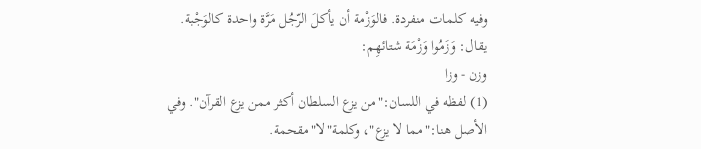وفيه كلمات منفردة. فالوَزْمة أن يأكلَ الرّجُل مَرَّة واحدة كالوَجْبة. يقال: وَزَمُوا وَزْمَة شتائهِم:
وزن - وزا
(1) لفظه في اللسان:"من يزع السلطان أكثر ممن يزع القرآن". وفي الأصل هنا:"مما لا يزع"، وكلمة"لا"مقحمة.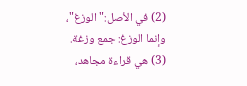(2) في الأصل:"الوزغ"، وإنما الوزغ: جمع وزغة.
(3) هي قراءة مجاهد،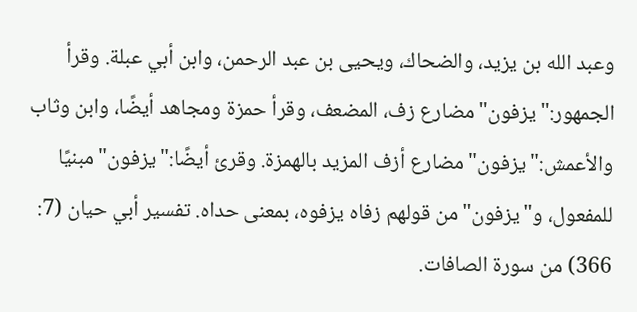وعبد الله بن يزيد، والضحاك، ويحيى بن عبد الرحمن، وابن أبي عبلة. وقرأ الجمهور:"يزفون"مضارع زف، المضعف، وقرأ حمزة ومجاهد أيضًا، وابن وثاب والأعمش:"يزفون"مضارع أزف المزيد بالهمزة. وقرئ أيضًا:"يزفون"مبنيًا للمفعول، و"يزفون"من قولهم زفاه يزفوه، بمعنى حداه. تفسير أبي حيان (7: 366) من سورة الصافات.